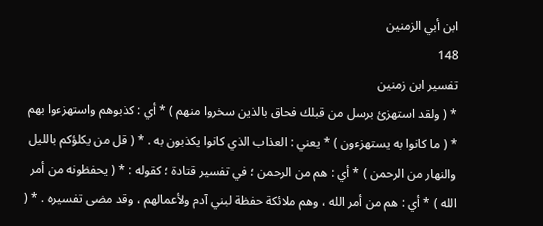ابن أبي الزمنين
148
تفسير ابن زمنين
* ( ولقد استهزئ برسل من قبلك فحاق بالذين سخروا منهم ) * أي : كذبوهم واستهزءوا بهم * ( ما كانوا به يستهزءون ) * يعني : العذاب الذي كانوا يكذبون به . * ( قل من يكلؤكم بالليل والنهار من الرحمن ) * أي : هم من الرحمن ؛ في تفسير قتادة ؛ كقوله : * ( يحفظونه من أمر الله ) * أي : هم من أمر الله ، وهم ملائكة حفظة لبني آدم ولأعمالهم ، وقد مضى تفسيره . * (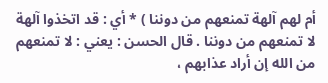أم لهم آلهة تمنعهم من دوننا ) * أي : قد اتخذوا آلهة لا تمنعهم من دوننا . قال الحسن : يعني : لا تمنعهم من الله إن أراد عذابهم ،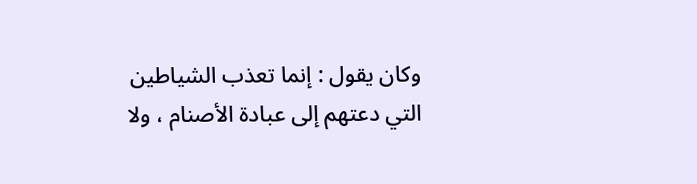وكان يقول : إنما تعذب الشياطين التي دعتهم إلى عبادة الأصنام ، ولا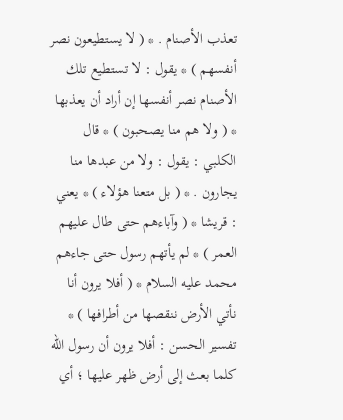تعذب الأصنام . * ( لا يستطيعون نصر أنفسهم ) * يقول : لا تستطيع تلك الأصنام نصر أنفسها إن أراد أن يعذبها * ( ولا هم منا يصحبون ) * قال الكلبي : يقول : ولا من عبدها منا يجارون . * ( بل متعنا هؤلاء ) * يعني : قريشا * ( وآباءهم حتى طال عليهم العمر ) * لم يأتهم رسول حتى جاءهم محمد عليه السلام * ( أفلا يرون أنا نأتي الأرض ننقصها من أطرافها ) * تفسير الحسن : أفلا يرون أن رسول الله كلما بعث إلى أرض ظهر عليها ؛ أي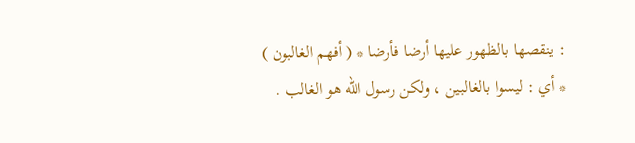: ينقصها بالظهور عليها أرضا فأرضا * ( أفهم الغالبون ) * أي : ليسوا بالغالبين ، ولكن رسول الله هو الغالب .